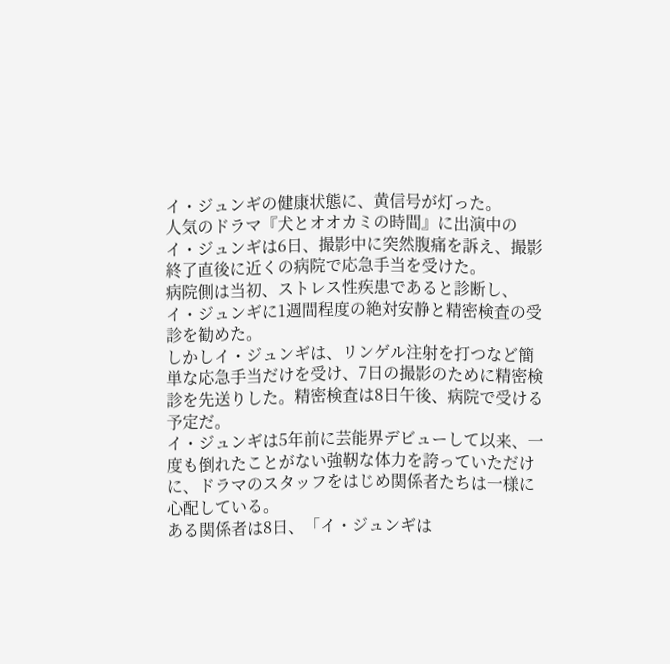イ・ジュンギの健康状態に、黄信号が灯った。
人気のドラマ『犬とオオカミの時間』に出演中のイ・ジュンギは6日、撮影中に突然腹痛を訴え、撮影終了直後に近くの病院で応急手当を受けた。
病院側は当初、ストレス性疾患であると診断し、イ・ジュンギに1週間程度の絶対安静と精密検査の受診を勧めた。
しかしイ・ジュンギは、リンゲル注射を打つなど簡単な応急手当だけを受け、7日の撮影のために精密検診を先送りした。精密検査は8日午後、病院で受ける予定だ。
イ・ジュンギは5年前に芸能界デビューして以来、一度も倒れたことがない強靭な体力を誇っていただけに、ドラマのスタッフをはじめ関係者たちは一様に心配している。
ある関係者は8日、「イ・ジュンギは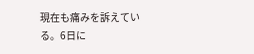現在も痛みを訴えている。6日に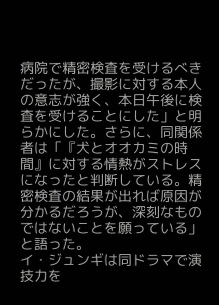病院で精密検査を受けるべきだったが、撮影に対する本人の意志が強く、本日午後に検査を受けることにした」と明らかにした。さらに、同関係者は「『犬とオオカミの時間』に対する情熱がストレスになったと判断している。精密検査の結果が出れば原因が分かるだろうが、深刻なものではないことを願っている」と語った。
イ・ジュンギは同ドラマで演技力を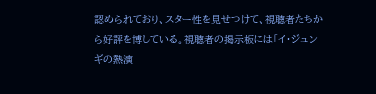認められており、スター性を見せつけて、視聴者たちから好評を博している。視聴者の掲示板には「イ・ジュンギの熱演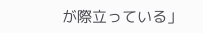が際立っている」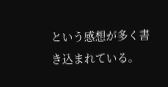という感想が多く書き込まれている。